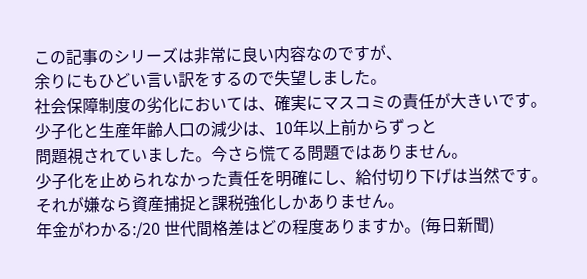この記事のシリーズは非常に良い内容なのですが、
余りにもひどい言い訳をするので失望しました。
社会保障制度の劣化においては、確実にマスコミの責任が大きいです。
少子化と生産年齢人口の減少は、10年以上前からずっと
問題視されていました。今さら慌てる問題ではありません。
少子化を止められなかった責任を明確にし、給付切り下げは当然です。
それが嫌なら資産捕捉と課税強化しかありません。
年金がわかる:/20 世代間格差はどの程度ありますか。(毎日新聞)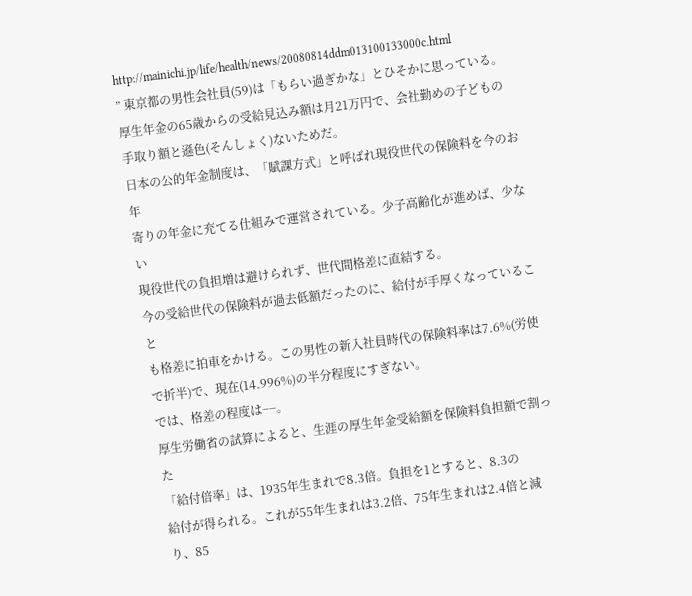http://mainichi.jp/life/health/news/20080814ddm013100133000c.html
” 東京都の男性会社員(59)は「もらい過ぎかな」とひそかに思っている。
厚生年金の65歳からの受給見込み額は月21万円で、会社勤めの子どもの
手取り額と遜色(そんしょく)ないためだ。
日本の公的年金制度は、「賦課方式」と呼ばれ現役世代の保険料を今のお年
寄りの年金に充てる仕組みで運営されている。少子高齢化が進めば、少ない
現役世代の負担増は避けられず、世代間格差に直結する。
今の受給世代の保険料が過去低額だったのに、給付が手厚くなっていること
も格差に拍車をかける。この男性の新入社員時代の保険料率は7.6%(労使
で折半)で、現在(14.996%)の半分程度にすぎない。
では、格差の程度は−−。
厚生労働省の試算によると、生涯の厚生年金受給額を保険料負担額で割った
「給付倍率」は、1935年生まれで8.3倍。負担を1とすると、8.3の
給付が得られる。これが55年生まれは3.2倍、75年生まれは2.4倍と減
り、85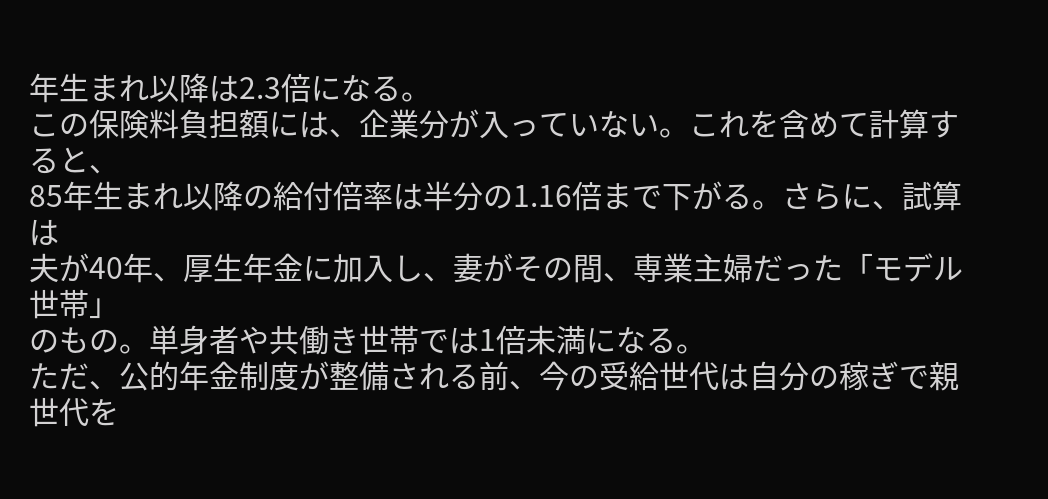年生まれ以降は2.3倍になる。
この保険料負担額には、企業分が入っていない。これを含めて計算すると、
85年生まれ以降の給付倍率は半分の1.16倍まで下がる。さらに、試算は
夫が40年、厚生年金に加入し、妻がその間、専業主婦だった「モデル世帯」
のもの。単身者や共働き世帯では1倍未満になる。
ただ、公的年金制度が整備される前、今の受給世代は自分の稼ぎで親世代を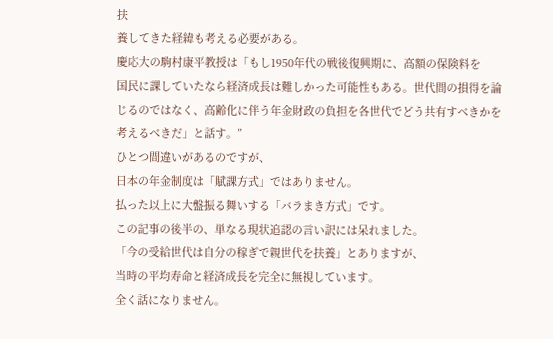扶
養してきた経緯も考える必要がある。
慶応大の駒村康平教授は「もし1950年代の戦後復興期に、高額の保険料を
国民に課していたなら経済成長は難しかった可能性もある。世代間の損得を論
じるのではなく、高齢化に伴う年金財政の負担を各世代でどう共有すべきかを
考えるべきだ」と話す。”
ひとつ間違いがあるのですが、
日本の年金制度は「賦課方式」ではありません。
払った以上に大盤振る舞いする「バラまき方式」です。
この記事の後半の、単なる現状追認の言い訳には呆れました。
「今の受給世代は自分の稼ぎで親世代を扶養」とありますが、
当時の平均寿命と経済成長を完全に無視しています。
全く話になりません。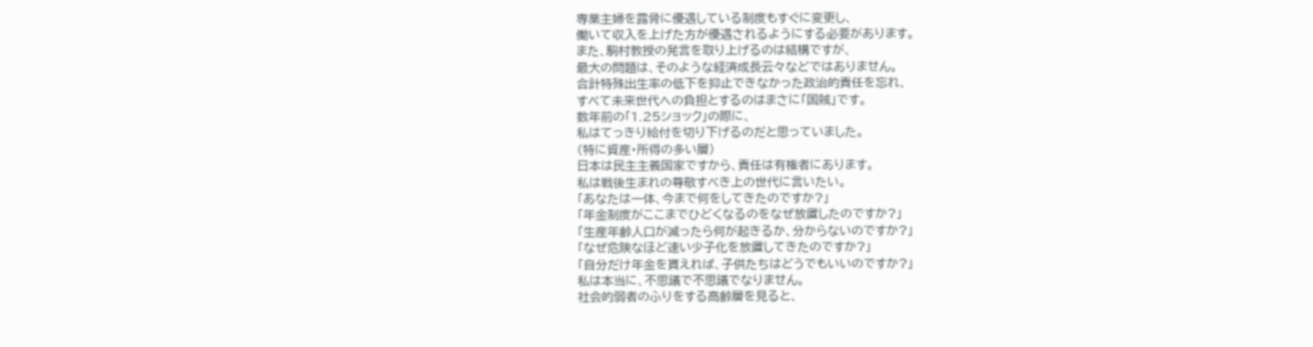専業主婦を露骨に優遇している制度もすぐに変更し、
働いて収入を上げた方が優遇されるようにする必要があります。
また、駒村教授の発言を取り上げるのは結構ですが、
最大の問題は、そのような経済成長云々などではありません。
合計特殊出生率の低下を抑止できなかった政治的責任を忘れ、
すべて未来世代への負担とするのはまさに「国賊」です。
数年前の「1.25ショック」の際に、
私はてっきり給付を切り下げるのだと思っていました。
(特に資産・所得の多い層)
日本は民主主義国家ですから、責任は有権者にあります。
私は戦後生まれの尊敬すべき上の世代に言いたい。
「あなたは一体、今まで何をしてきたのですか?」
「年金制度がここまでひどくなるのをなぜ放置したのですか?」
「生産年齢人口が減ったら何が起きるか、分からないのですか?」
「なぜ危険なほど速い少子化を放置してきたのですか?」
「自分だけ年金を貰えれば、子供たちはどうでもいいのですか?」
私は本当に、不思議で不思議でなりません。
社会的弱者のふりをする高齢層を見ると、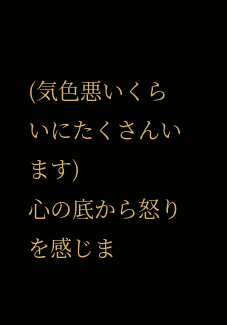(気色悪いくらいにたくさんいます)
心の底から怒りを感じま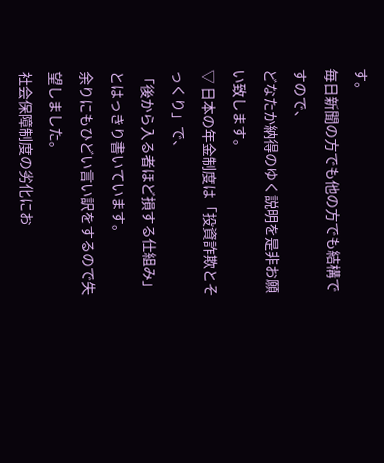す。
毎日新聞の方でも他の方でも結構ですので、
どなたか納得のゆく説明を是非お願い致します。
▽ 日本の年金制度は「投資詐欺とそっくり」で、
「後から入る者ほど損する仕組み」とはっきり書いています。
余りにもひどい言い訳をするので失望しました。
社会保障制度の劣化にお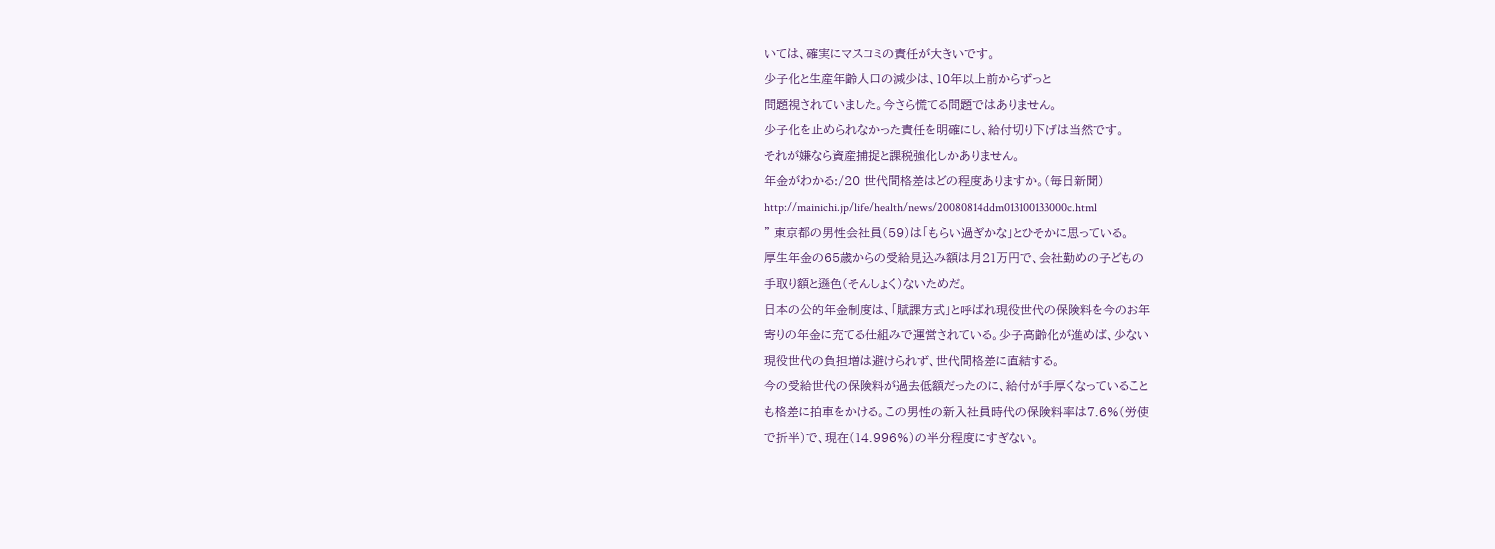いては、確実にマスコミの責任が大きいです。
少子化と生産年齢人口の減少は、10年以上前からずっと
問題視されていました。今さら慌てる問題ではありません。
少子化を止められなかった責任を明確にし、給付切り下げは当然です。
それが嫌なら資産捕捉と課税強化しかありません。
年金がわかる:/20 世代間格差はどの程度ありますか。(毎日新聞)
http://mainichi.jp/life/health/news/20080814ddm013100133000c.html
” 東京都の男性会社員(59)は「もらい過ぎかな」とひそかに思っている。
厚生年金の65歳からの受給見込み額は月21万円で、会社勤めの子どもの
手取り額と遜色(そんしょく)ないためだ。
日本の公的年金制度は、「賦課方式」と呼ばれ現役世代の保険料を今のお年
寄りの年金に充てる仕組みで運営されている。少子高齢化が進めば、少ない
現役世代の負担増は避けられず、世代間格差に直結する。
今の受給世代の保険料が過去低額だったのに、給付が手厚くなっていること
も格差に拍車をかける。この男性の新入社員時代の保険料率は7.6%(労使
で折半)で、現在(14.996%)の半分程度にすぎない。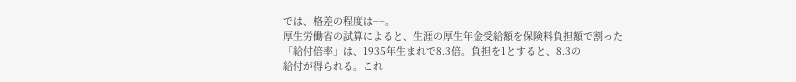では、格差の程度は−−。
厚生労働省の試算によると、生涯の厚生年金受給額を保険料負担額で割った
「給付倍率」は、1935年生まれで8.3倍。負担を1とすると、8.3の
給付が得られる。これ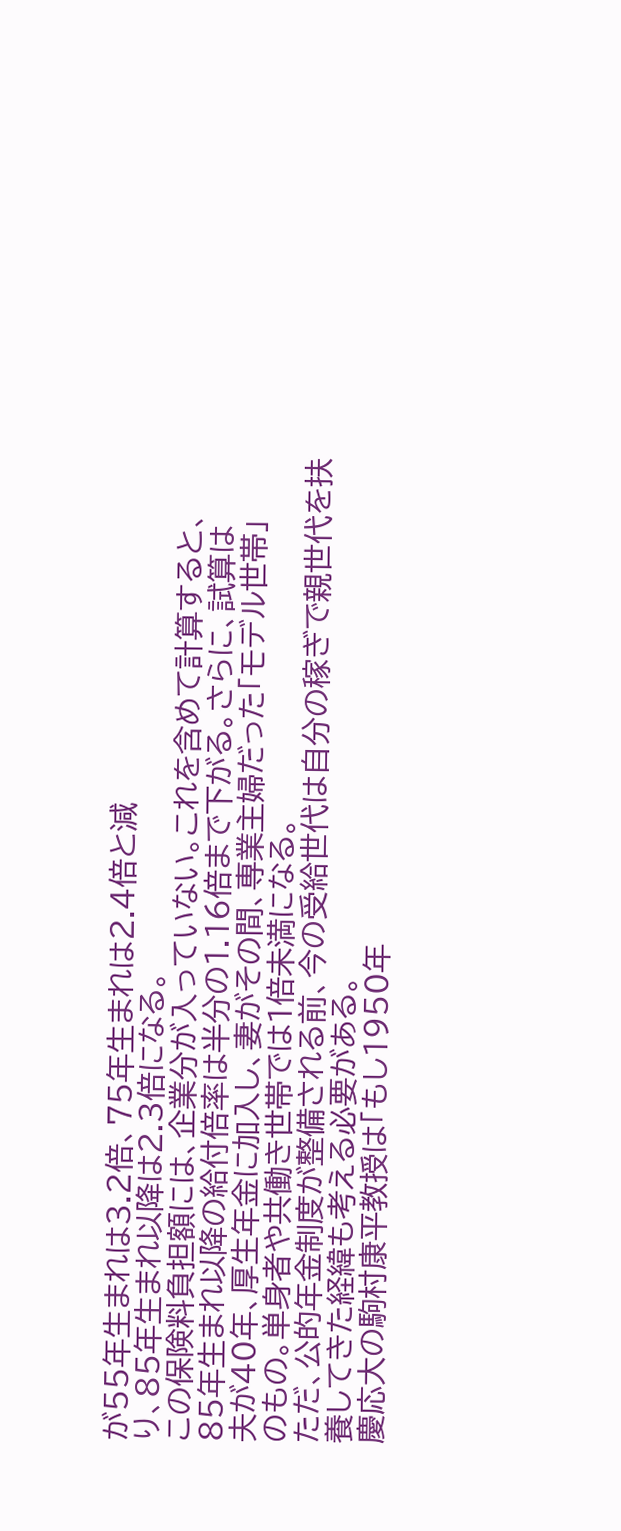が55年生まれは3.2倍、75年生まれは2.4倍と減
り、85年生まれ以降は2.3倍になる。
この保険料負担額には、企業分が入っていない。これを含めて計算すると、
85年生まれ以降の給付倍率は半分の1.16倍まで下がる。さらに、試算は
夫が40年、厚生年金に加入し、妻がその間、専業主婦だった「モデル世帯」
のもの。単身者や共働き世帯では1倍未満になる。
ただ、公的年金制度が整備される前、今の受給世代は自分の稼ぎで親世代を扶
養してきた経緯も考える必要がある。
慶応大の駒村康平教授は「もし1950年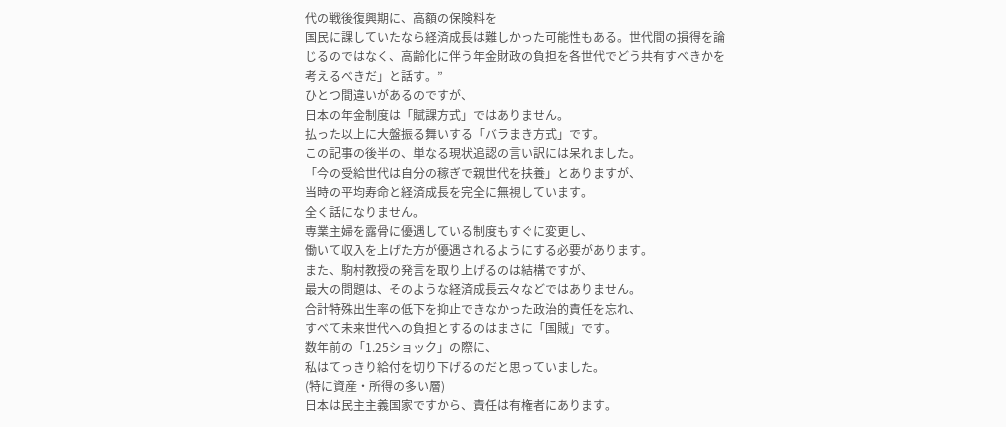代の戦後復興期に、高額の保険料を
国民に課していたなら経済成長は難しかった可能性もある。世代間の損得を論
じるのではなく、高齢化に伴う年金財政の負担を各世代でどう共有すべきかを
考えるべきだ」と話す。”
ひとつ間違いがあるのですが、
日本の年金制度は「賦課方式」ではありません。
払った以上に大盤振る舞いする「バラまき方式」です。
この記事の後半の、単なる現状追認の言い訳には呆れました。
「今の受給世代は自分の稼ぎで親世代を扶養」とありますが、
当時の平均寿命と経済成長を完全に無視しています。
全く話になりません。
専業主婦を露骨に優遇している制度もすぐに変更し、
働いて収入を上げた方が優遇されるようにする必要があります。
また、駒村教授の発言を取り上げるのは結構ですが、
最大の問題は、そのような経済成長云々などではありません。
合計特殊出生率の低下を抑止できなかった政治的責任を忘れ、
すべて未来世代への負担とするのはまさに「国賊」です。
数年前の「1.25ショック」の際に、
私はてっきり給付を切り下げるのだと思っていました。
(特に資産・所得の多い層)
日本は民主主義国家ですから、責任は有権者にあります。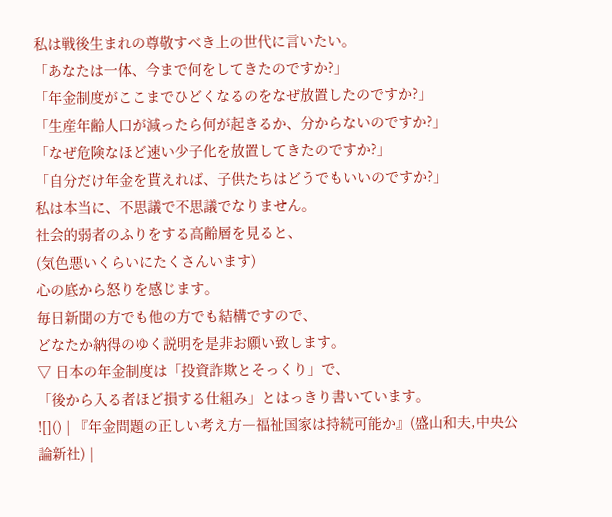私は戦後生まれの尊敬すべき上の世代に言いたい。
「あなたは一体、今まで何をしてきたのですか?」
「年金制度がここまでひどくなるのをなぜ放置したのですか?」
「生産年齢人口が減ったら何が起きるか、分からないのですか?」
「なぜ危険なほど速い少子化を放置してきたのですか?」
「自分だけ年金を貰えれば、子供たちはどうでもいいのですか?」
私は本当に、不思議で不思議でなりません。
社会的弱者のふりをする高齢層を見ると、
(気色悪いくらいにたくさんいます)
心の底から怒りを感じます。
毎日新聞の方でも他の方でも結構ですので、
どなたか納得のゆく説明を是非お願い致します。
▽ 日本の年金制度は「投資詐欺とそっくり」で、
「後から入る者ほど損する仕組み」とはっきり書いています。
![]() | 『年金問題の正しい考え方―福祉国家は持続可能か』(盛山和夫,中央公論新社) |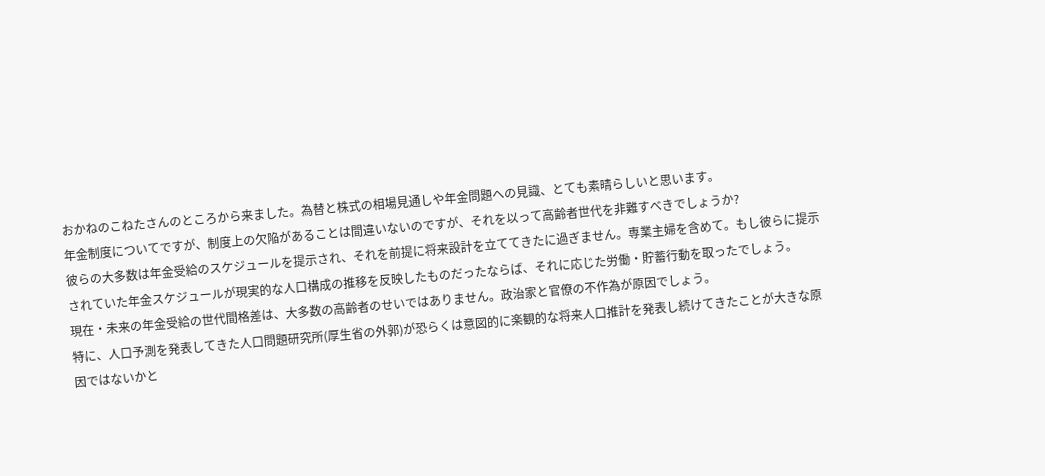おかねのこねたさんのところから来ました。為替と株式の相場見通しや年金問題への見識、とても素晴らしいと思います。
年金制度についてですが、制度上の欠陥があることは間違いないのですが、それを以って高齢者世代を非難すべきでしょうか?
彼らの大多数は年金受給のスケジュールを提示され、それを前提に将来設計を立ててきたに過ぎません。専業主婦を含めて。もし彼らに提示されていた年金スケジュールが現実的な人口構成の推移を反映したものだったならば、それに応じた労働・貯蓄行動を取ったでしょう。
現在・未来の年金受給の世代間格差は、大多数の高齢者のせいではありません。政治家と官僚の不作為が原因でしょう。
特に、人口予測を発表してきた人口問題研究所(厚生省の外郭)が恐らくは意図的に楽観的な将来人口推計を発表し続けてきたことが大きな原因ではないかと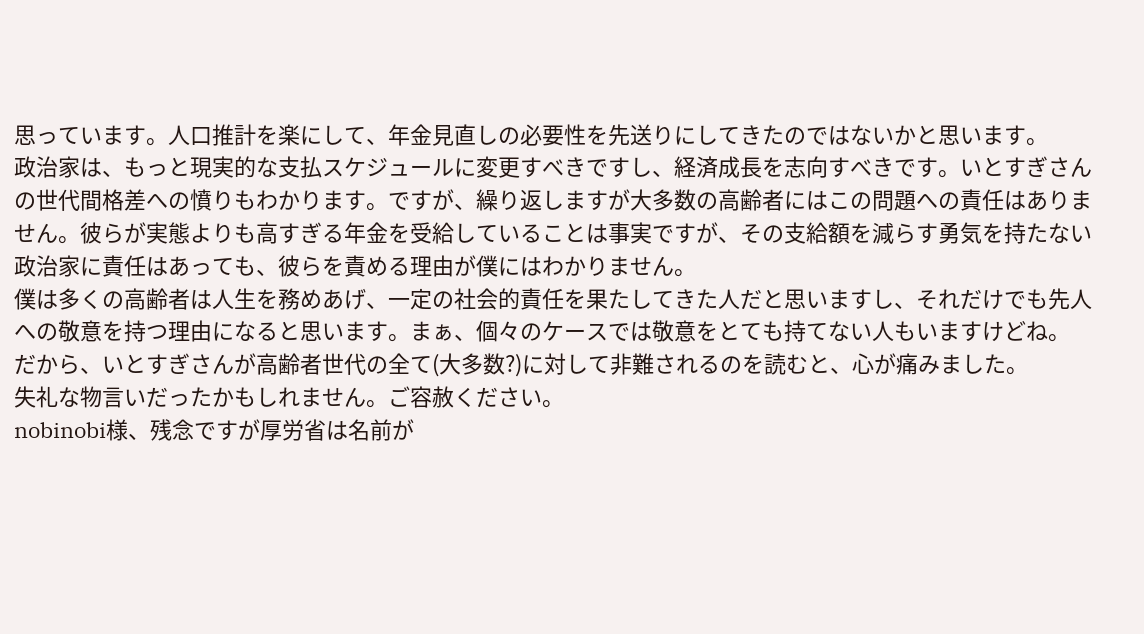思っています。人口推計を楽にして、年金見直しの必要性を先送りにしてきたのではないかと思います。
政治家は、もっと現実的な支払スケジュールに変更すべきですし、経済成長を志向すべきです。いとすぎさんの世代間格差への憤りもわかります。ですが、繰り返しますが大多数の高齢者にはこの問題への責任はありません。彼らが実態よりも高すぎる年金を受給していることは事実ですが、その支給額を減らす勇気を持たない政治家に責任はあっても、彼らを責める理由が僕にはわかりません。
僕は多くの高齢者は人生を務めあげ、一定の社会的責任を果たしてきた人だと思いますし、それだけでも先人への敬意を持つ理由になると思います。まぁ、個々のケースでは敬意をとても持てない人もいますけどね。
だから、いとすぎさんが高齢者世代の全て(大多数?)に対して非難されるのを読むと、心が痛みました。
失礼な物言いだったかもしれません。ご容赦ください。
nobinobi様、残念ですが厚労省は名前が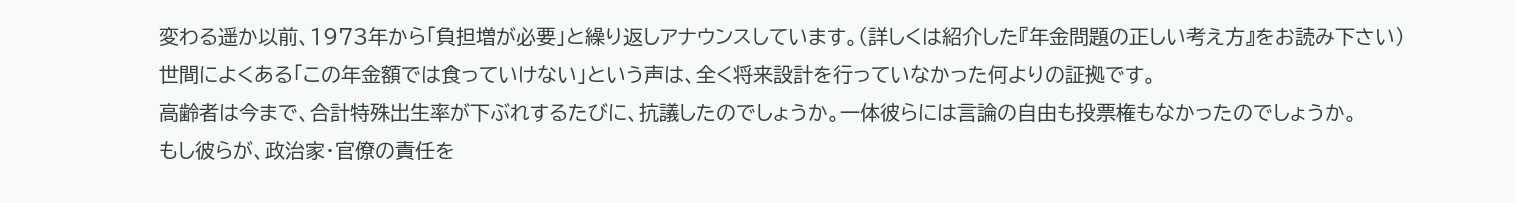変わる遥か以前、1973年から「負担増が必要」と繰り返しアナウンスしています。(詳しくは紹介した『年金問題の正しい考え方』をお読み下さい)
世間によくある「この年金額では食っていけない」という声は、全く将来設計を行っていなかった何よりの証拠です。
高齢者は今まで、合計特殊出生率が下ぶれするたびに、抗議したのでしょうか。一体彼らには言論の自由も投票権もなかったのでしょうか。
もし彼らが、政治家・官僚の責任を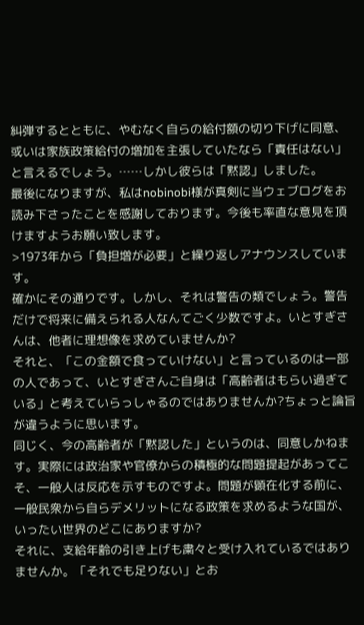糾弾するとともに、やむなく自らの給付額の切り下げに同意、或いは家族政策給付の増加を主張していたなら「責任はない」と言えるでしょう。……しかし彼らは「黙認」しました。
最後になりますが、私はnobinobi様が真剣に当ウェブログをお読み下さったことを感謝しております。今後も率直な意見を頂けますようお願い致します。
>1973年から「負担増が必要」と繰り返しアナウンスしています。
確かにその通りです。しかし、それは警告の類でしょう。警告だけで将来に備えられる人なんてごく少数ですよ。いとすぎさんは、他者に理想像を求めていませんか?
それと、「この金額で食っていけない」と言っているのは一部の人であって、いとすぎさんご自身は「高齢者はもらい過ぎている」と考えていらっしゃるのではありませんか?ちょっと論旨が違うように思います。
同じく、今の高齢者が「黙認した」というのは、同意しかねます。実際には政治家や官僚からの積極的な問題提起があってこそ、一般人は反応を示すものですよ。問題が顕在化する前に、一般民衆から自らデメリットになる政策を求めるような国が、いったい世界のどこにありますか?
それに、支給年齢の引き上げも粛々と受け入れているではありませんか。「それでも足りない」とお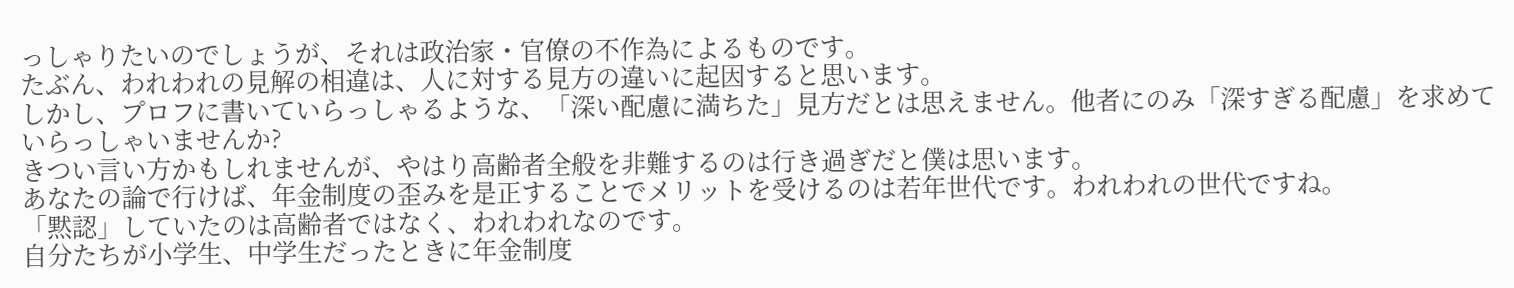っしゃりたいのでしょうが、それは政治家・官僚の不作為によるものです。
たぶん、われわれの見解の相違は、人に対する見方の違いに起因すると思います。
しかし、プロフに書いていらっしゃるような、「深い配慮に満ちた」見方だとは思えません。他者にのみ「深すぎる配慮」を求めていらっしゃいませんか?
きつい言い方かもしれませんが、やはり高齢者全般を非難するのは行き過ぎだと僕は思います。
あなたの論で行けば、年金制度の歪みを是正することでメリットを受けるのは若年世代です。われわれの世代ですね。
「黙認」していたのは高齢者ではなく、われわれなのです。
自分たちが小学生、中学生だったときに年金制度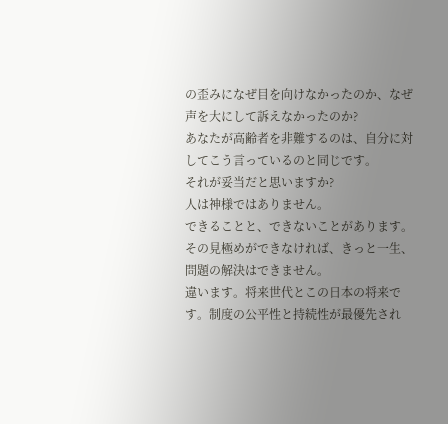の歪みになぜ目を向けなかったのか、なぜ声を大にして訴えなかったのか?
あなたが高齢者を非難するのは、自分に対してこう言っているのと同じです。
それが妥当だと思いますか?
人は神様ではありません。
できることと、できないことがあります。
その見極めができなければ、きっと一生、問題の解決はできません。
違います。将来世代とこの日本の将来です。制度の公平性と持続性が最優先され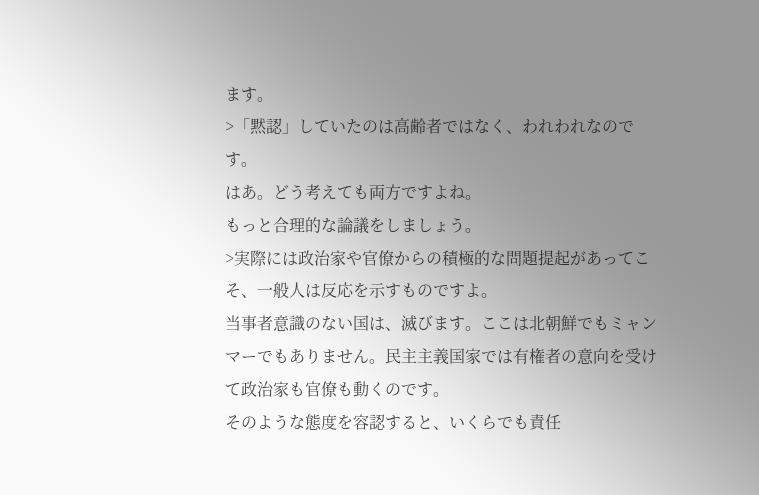ます。
>「黙認」していたのは高齢者ではなく、われわれなのです。
はあ。どう考えても両方ですよね。
もっと合理的な論議をしましょう。
>実際には政治家や官僚からの積極的な問題提起があってこそ、一般人は反応を示すものですよ。
当事者意識のない国は、滅びます。ここは北朝鮮でもミャンマーでもありません。民主主義国家では有権者の意向を受けて政治家も官僚も動くのです。
そのような態度を容認すると、いくらでも責任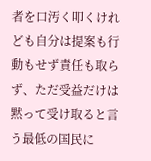者を口汚く叩くけれども自分は提案も行動もせず責任も取らず、ただ受益だけは黙って受け取ると言う最低の国民に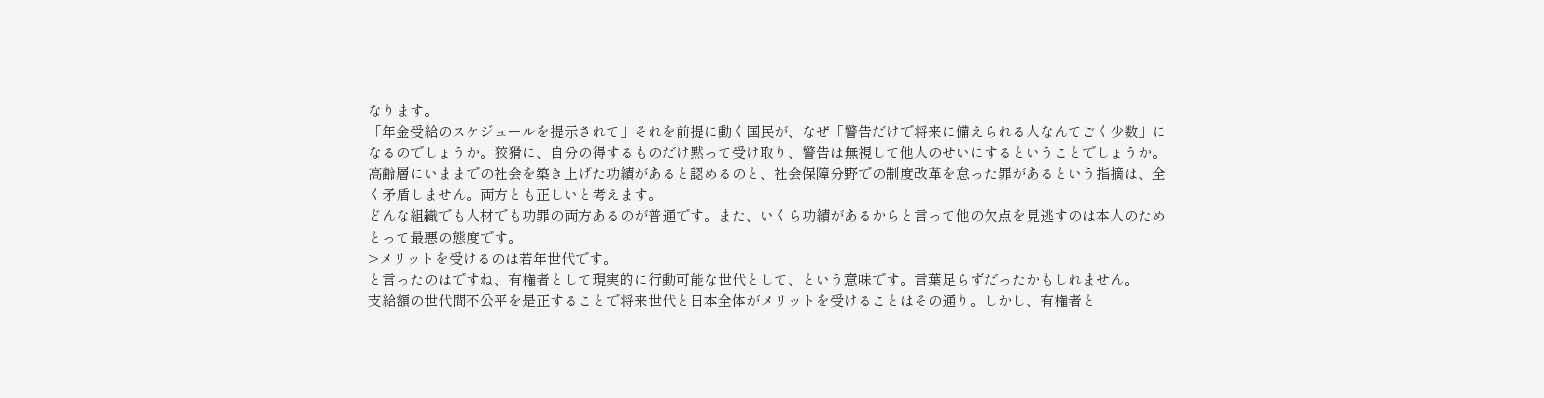なります。
「年金受給のスケジュールを提示されて」それを前提に動く国民が、なぜ「警告だけで将来に備えられる人なんてごく少数」になるのでしょうか。狡猾に、自分の得するものだけ黙って受け取り、警告は無視して他人のせいにするということでしょうか。
高齢層にいままでの社会を築き上げた功績があると認めるのと、社会保障分野での制度改革を怠った罪があるという指摘は、全く矛盾しません。両方とも正しいと考えます。
どんな組織でも人材でも功罪の両方あるのが普通です。また、いくら功績があるからと言って他の欠点を見逃すのは本人のためとって最悪の態度です。
>メリットを受けるのは若年世代です。
と言ったのはですね、有権者として現実的に行動可能な世代として、という意味です。言葉足らずだったかもしれません。
支給額の世代間不公平を是正することで将来世代と日本全体がメリットを受けることはその通り。しかし、有権者と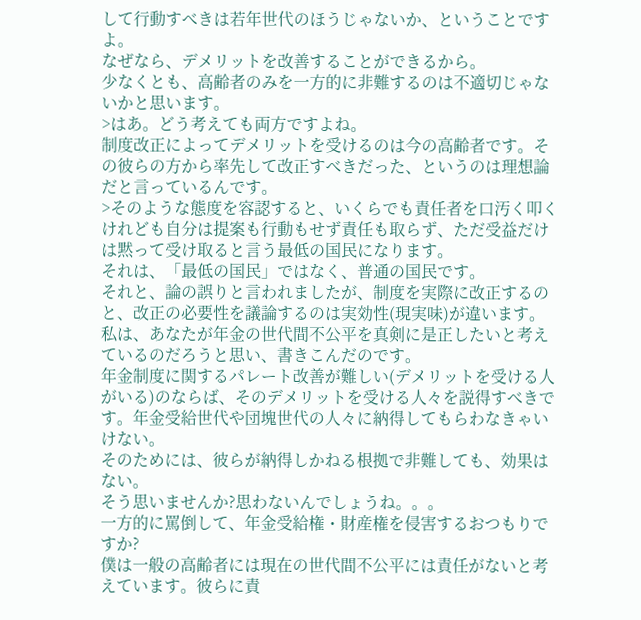して行動すべきは若年世代のほうじゃないか、ということですよ。
なぜなら、デメリットを改善することができるから。
少なくとも、高齢者のみを一方的に非難するのは不適切じゃないかと思います。
>はあ。どう考えても両方ですよね。
制度改正によってデメリットを受けるのは今の高齢者です。その彼らの方から率先して改正すべきだった、というのは理想論だと言っているんです。
>そのような態度を容認すると、いくらでも責任者を口汚く叩くけれども自分は提案も行動もせず責任も取らず、ただ受益だけは黙って受け取ると言う最低の国民になります。
それは、「最低の国民」ではなく、普通の国民です。
それと、論の誤りと言われましたが、制度を実際に改正するのと、改正の必要性を議論するのは実効性(現実味)が違います。
私は、あなたが年金の世代間不公平を真剣に是正したいと考えているのだろうと思い、書きこんだのです。
年金制度に関するパレート改善が難しい(デメリットを受ける人がいる)のならば、そのデメリットを受ける人々を説得すべきです。年金受給世代や団塊世代の人々に納得してもらわなきゃいけない。
そのためには、彼らが納得しかねる根拠で非難しても、効果はない。
そう思いませんか?思わないんでしょうね。。。
一方的に罵倒して、年金受給権・財産権を侵害するおつもりですか?
僕は一般の高齢者には現在の世代間不公平には責任がないと考えています。彼らに責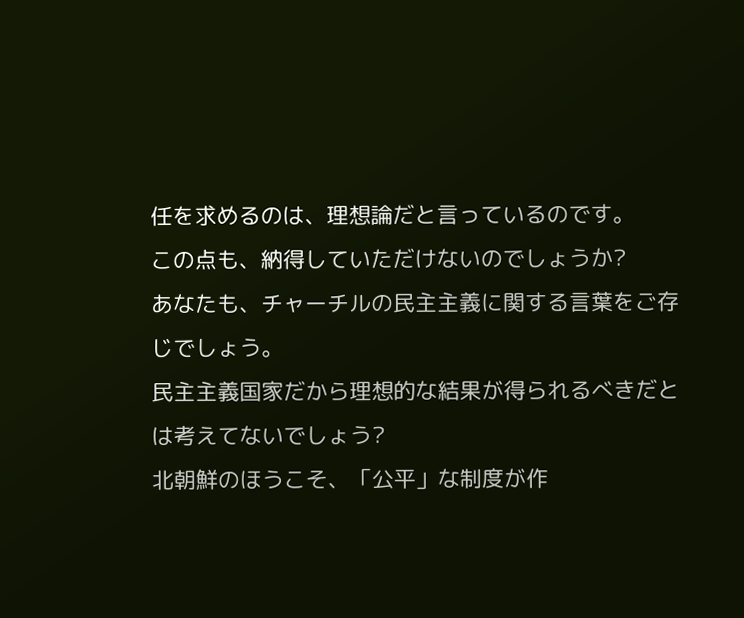任を求めるのは、理想論だと言っているのです。
この点も、納得していただけないのでしょうか?
あなたも、チャーチルの民主主義に関する言葉をご存じでしょう。
民主主義国家だから理想的な結果が得られるべきだとは考えてないでしょう?
北朝鮮のほうこそ、「公平」な制度が作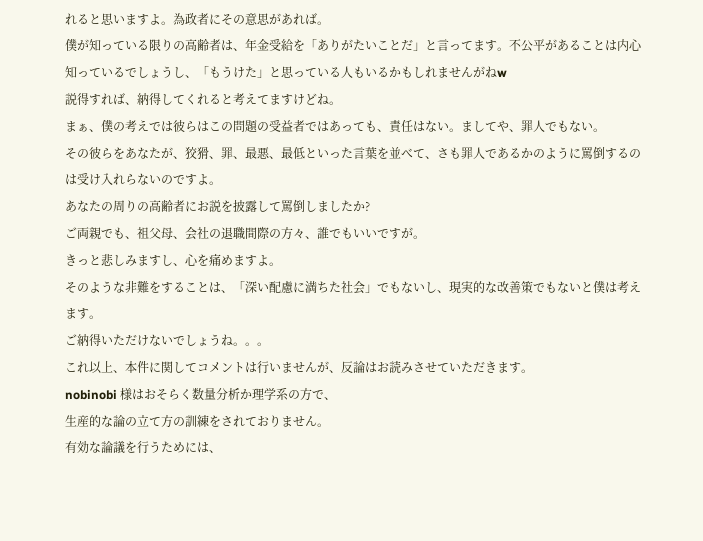れると思いますよ。為政者にその意思があれば。
僕が知っている限りの高齢者は、年金受給を「ありがたいことだ」と言ってます。不公平があることは内心知っているでしょうし、「もうけた」と思っている人もいるかもしれませんがねw
説得すれば、納得してくれると考えてますけどね。
まぁ、僕の考えでは彼らはこの問題の受益者ではあっても、責任はない。ましてや、罪人でもない。
その彼らをあなたが、狡猾、罪、最悪、最低といった言葉を並べて、さも罪人であるかのように罵倒するのは受け入れらないのですよ。
あなたの周りの高齢者にお説を披露して罵倒しましたか?
ご両親でも、祖父母、会社の退職間際の方々、誰でもいいですが。
きっと悲しみますし、心を痛めますよ。
そのような非難をすることは、「深い配慮に満ちた社会」でもないし、現実的な改善策でもないと僕は考えます。
ご納得いただけないでしょうね。。。
これ以上、本件に関してコメントは行いませんが、反論はお読みさせていただきます。
nobinobi 様はおそらく数量分析か理学系の方で、
生産的な論の立て方の訓練をされておりません。
有効な論議を行うためには、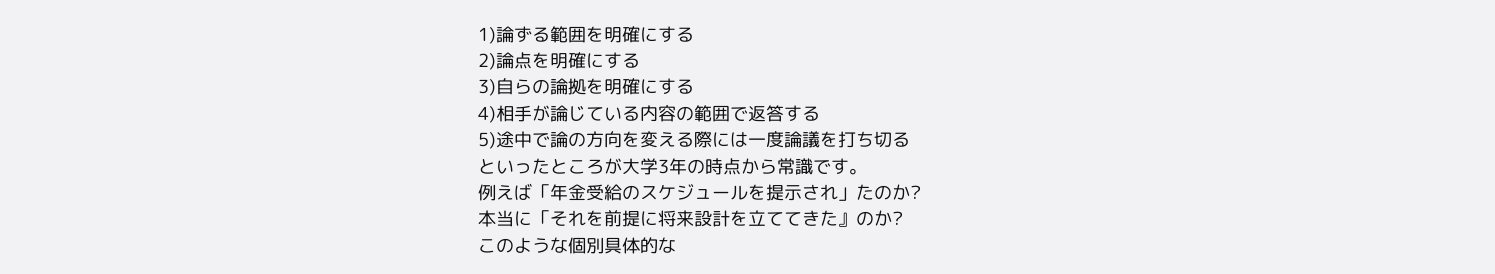1)論ずる範囲を明確にする
2)論点を明確にする
3)自らの論拠を明確にする
4)相手が論じている内容の範囲で返答する
5)途中で論の方向を変える際には一度論議を打ち切る
といったところが大学3年の時点から常識です。
例えば「年金受給のスケジュールを提示され」たのか?
本当に「それを前提に将来設計を立ててきた』のか?
このような個別具体的な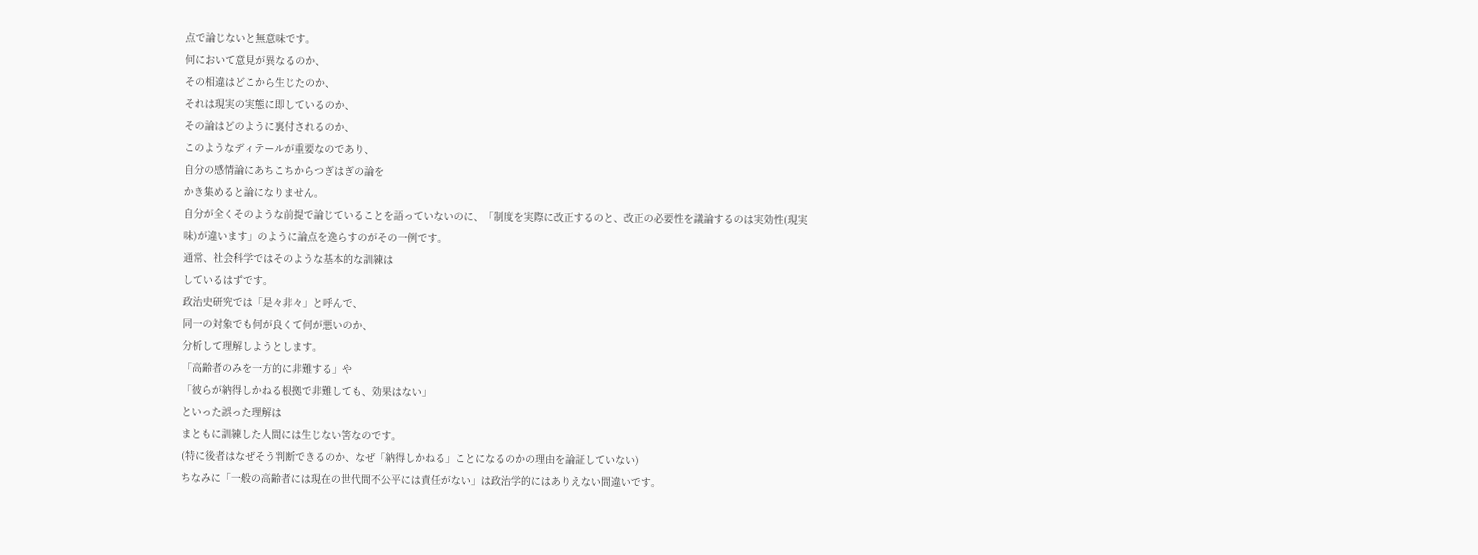点で論じないと無意味です。
何において意見が異なるのか、
その相違はどこから生じたのか、
それは現実の実態に即しているのか、
その論はどのように裏付されるのか、
このようなディテールが重要なのであり、
自分の感情論にあちこちからつぎはぎの論を
かき集めると論になりません。
自分が全くそのような前提で論じていることを語っていないのに、「制度を実際に改正するのと、改正の必要性を議論するのは実効性(現実味)が違います」のように論点を逸らすのがその一例です。
通常、社会科学ではそのような基本的な訓練は
しているはずです。
政治史研究では「是々非々」と呼んで、
同一の対象でも何が良くて何が悪いのか、
分析して理解しようとします。
「高齢者のみを一方的に非難する」や
「彼らが納得しかねる根拠で非難しても、効果はない」
といった誤った理解は
まともに訓練した人間には生じない筈なのです。
(特に後者はなぜそう判断できるのか、なぜ「納得しかねる」ことになるのかの理由を論証していない)
ちなみに「一般の高齢者には現在の世代間不公平には責任がない」は政治学的にはありえない間違いです。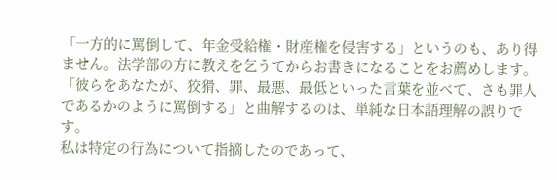「一方的に罵倒して、年金受給権・財産権を侵害する」というのも、あり得ません。法学部の方に教えを乞うてからお書きになることをお薦めします。
「彼らをあなたが、狡猾、罪、最悪、最低といった言葉を並べて、さも罪人であるかのように罵倒する」と曲解するのは、単純な日本語理解の誤りです。
私は特定の行為について指摘したのであって、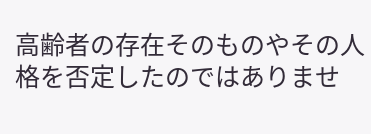高齢者の存在そのものやその人格を否定したのではありませ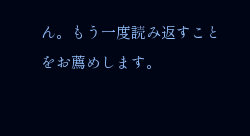ん。もう一度読み返すことをお薦めします。